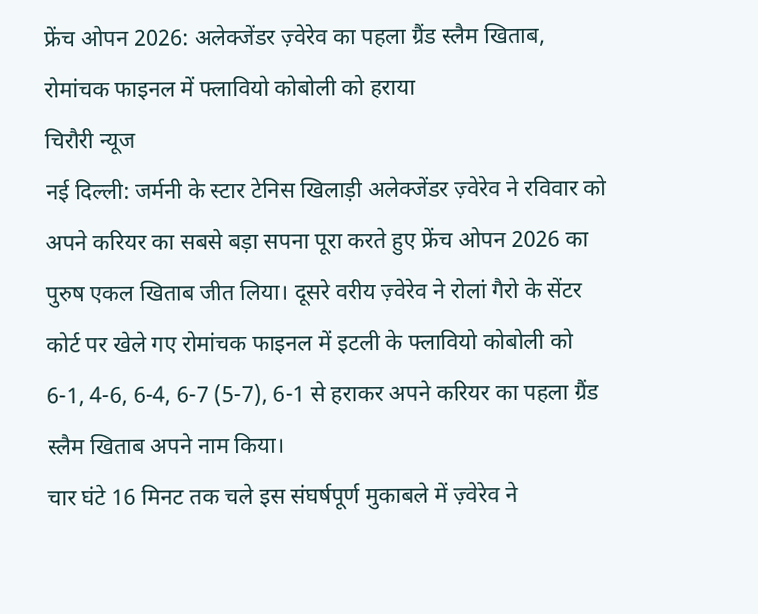फ्रेंच ओपन 2026: अलेक्जेंडर ज़्वेरेव का पहला ग्रैंड स्लैम खिताब, रोमांचक फाइनल में फ्लावियो कोबोली को हराया
चिरौरी न्यूज
नई दिल्ली: जर्मनी के स्टार टेनिस खिलाड़ी अलेक्जेंडर ज़्वेरेव ने रविवार को अपने करियर का सबसे बड़ा सपना पूरा करते हुए फ्रेंच ओपन 2026 का पुरुष एकल खिताब जीत लिया। दूसरे वरीय ज़्वेरेव ने रोलां गैरो के सेंटर कोर्ट पर खेले गए रोमांचक फाइनल में इटली के फ्लावियो कोबोली को 6-1, 4-6, 6-4, 6-7 (5-7), 6-1 से हराकर अपने करियर का पहला ग्रैंड स्लैम खिताब अपने नाम किया।
चार घंटे 16 मिनट तक चले इस संघर्षपूर्ण मुकाबले में ज़्वेरेव ने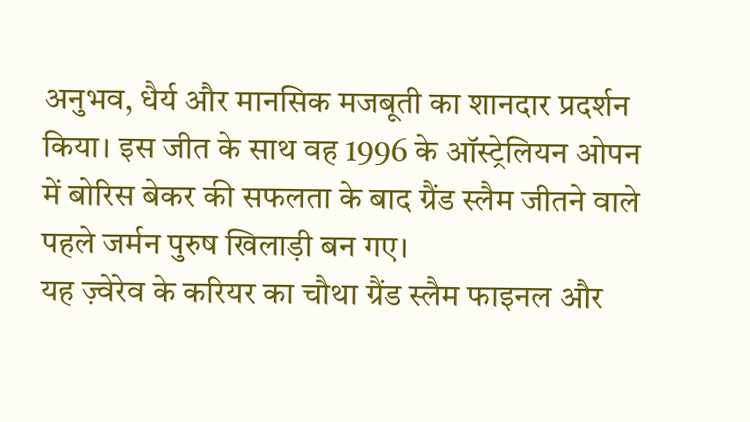अनुभव, धैर्य और मानसिक मजबूती का शानदार प्रदर्शन किया। इस जीत के साथ वह 1996 के ऑस्ट्रेलियन ओपन में बोरिस बेकर की सफलता के बाद ग्रैंड स्लैम जीतने वाले पहले जर्मन पुरुष खिलाड़ी बन गए।
यह ज़्वेरेव के करियर का चौथा ग्रैंड स्लैम फाइनल और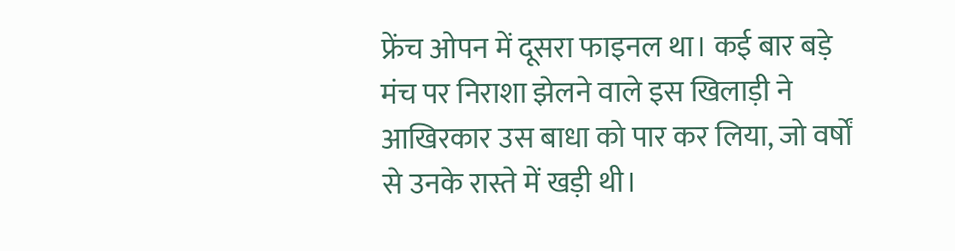फ्रेंच ओपन में दूसरा फाइनल था। कई बार बड़े मंच पर निराशा झेलने वाले इस खिलाड़ी ने आखिरकार उस बाधा को पार कर लिया, जो वर्षों से उनके रास्ते में खड़ी थी।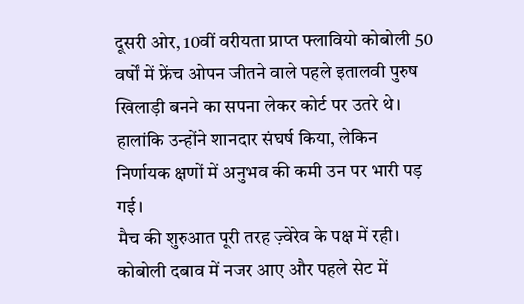दूसरी ओर, 10वीं वरीयता प्राप्त फ्लावियो कोबोली 50 वर्षों में फ्रेंच ओपन जीतने वाले पहले इतालवी पुरुष खिलाड़ी बनने का सपना लेकर कोर्ट पर उतरे थे। हालांकि उन्होंने शानदार संघर्ष किया, लेकिन निर्णायक क्षणों में अनुभव की कमी उन पर भारी पड़ गई।
मैच की शुरुआत पूरी तरह ज़्वेरेव के पक्ष में रही। कोबोली दबाव में नजर आए और पहले सेट में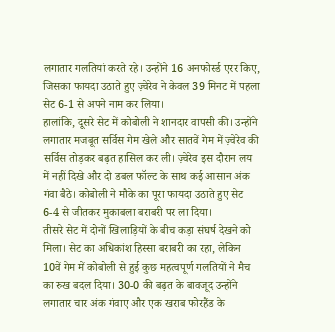लगातार गलतियां करते रहे। उन्होंने 16 अनफोर्स्ड एरर किए, जिसका फायदा उठाते हुए ज़्वेरेव ने केवल 39 मिनट में पहला सेट 6-1 से अपने नाम कर लिया।
हालांकि, दूसरे सेट में कोबोली ने शानदार वापसी की। उन्होंने लगातार मजबूत सर्विस गेम खेले और सातवें गेम में ज़्वेरेव की सर्विस तोड़कर बढ़त हासिल कर ली। ज़्वेरेव इस दौरान लय में नहीं दिखे और दो डबल फॉल्ट के साथ कई आसान अंक गंवा बैठे। कोबोली ने मौके का पूरा फायदा उठाते हुए सेट 6-4 से जीतकर मुकाबला बराबरी पर ला दिया।
तीसरे सेट में दोनों खिलाड़ियों के बीच कड़ा संघर्ष देखने को मिला। सेट का अधिकांश हिस्सा बराबरी का रहा, लेकिन 10वें गेम में कोबोली से हुई कुछ महत्वपूर्ण गलतियों ने मैच का रुख बदल दिया। 30-0 की बढ़त के बावजूद उन्होंने लगातार चार अंक गंवाए और एक खराब फोरहैंड के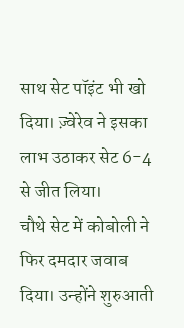साथ सेट पॉइंट भी खो दिया। ज़्वेरेव ने इसका लाभ उठाकर सेट 6-4 से जीत लिया।
चौथे सेट में कोबोली ने फिर दमदार जवाब दिया। उन्होंने शुरुआती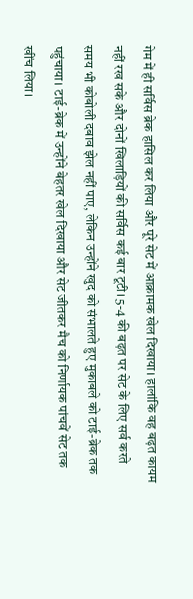गेम में ही सर्विस ब्रेक हासिल कर लिया और पूरे सेट में आक्रामक खेल दिखाया। हालांकि वह बढ़त कायम नहीं रख सके और दोनों खिलाड़ियों की सर्विस कई बार टूटी। 5-4 की बढ़त पर सेट के लिए सर्व करते समय भी कोबोली दबाव झेल नहीं पाए, लेकिन उन्होंने खुद को संभालते हुए मुकाबले को टाई-ब्रेक तक पहुंचाया। टाई-ब्रेक में उन्होंने बेहतर खेल दिखाया और सेट जीतकर मैच को निर्णायक पांचवें सेट तक खींच लिया।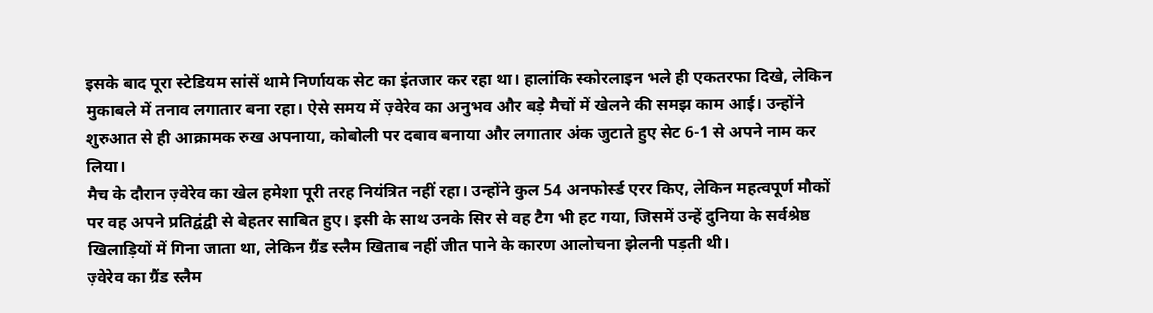इसके बाद पूरा स्टेडियम सांसें थामे निर्णायक सेट का इंतजार कर रहा था। हालांकि स्कोरलाइन भले ही एकतरफा दिखे, लेकिन मुकाबले में तनाव लगातार बना रहा। ऐसे समय में ज़्वेरेव का अनुभव और बड़े मैचों में खेलने की समझ काम आई। उन्होंने शुरुआत से ही आक्रामक रुख अपनाया, कोबोली पर दबाव बनाया और लगातार अंक जुटाते हुए सेट 6-1 से अपने नाम कर लिया।
मैच के दौरान ज़्वेरेव का खेल हमेशा पूरी तरह नियंत्रित नहीं रहा। उन्होंने कुल 54 अनफोर्स्ड एरर किए, लेकिन महत्वपूर्ण मौकों पर वह अपने प्रतिद्वंद्वी से बेहतर साबित हुए। इसी के साथ उनके सिर से वह टैग भी हट गया, जिसमें उन्हें दुनिया के सर्वश्रेष्ठ खिलाड़ियों में गिना जाता था, लेकिन ग्रैंड स्लैम खिताब नहीं जीत पाने के कारण आलोचना झेलनी पड़ती थी।
ज़्वेरेव का ग्रैंड स्लैम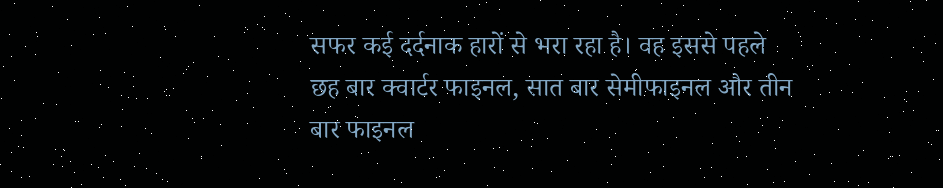सफर कई दर्दनाक हारों से भरा रहा है। वह इससे पहले छह बार क्वार्टर फाइनल, सात बार सेमीफाइनल और तीन बार फाइनल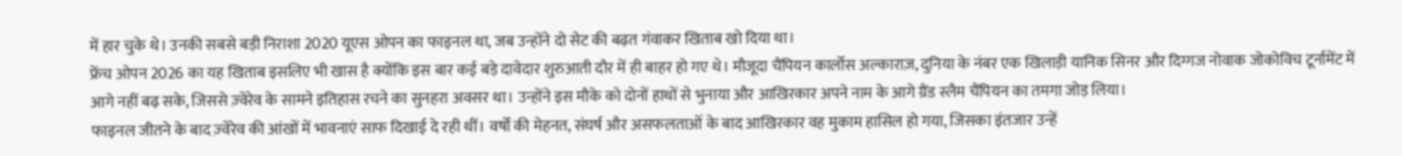में हार चुके थे। उनकी सबसे बड़ी निराशा 2020 यूएस ओपन का फाइनल था, जब उन्होंने दो सेट की बढ़त गंवाकर खिताब खो दिया था।
फ्रेंच ओपन 2026 का यह खिताब इसलिए भी खास है क्योंकि इस बार कई बड़े दावेदार शुरुआती दौर में ही बाहर हो गए थे। मौजूदा चैंपियन कार्लोस अल्काराज़, दुनिया के नंबर एक खिलाड़ी यानिक सिनर और दिग्गज नोवाक जोकोविच टूर्नामेंट में आगे नहीं बढ़ सके, जिससे ज़्वेरेव के सामने इतिहास रचने का सुनहरा अवसर था। उन्होंने इस मौके को दोनों हाथों से भुनाया और आखिरकार अपने नाम के आगे ग्रैंड स्लैम चैंपियन का तमगा जोड़ लिया।
फाइनल जीतने के बाद ज़्वेरेव की आंखों में भावनाएं साफ दिखाई दे रही थीं। वर्षों की मेहनत, संघर्ष और असफलताओं के बाद आखिरकार वह मुकाम हासिल हो गया, जिसका इंतजार उन्हें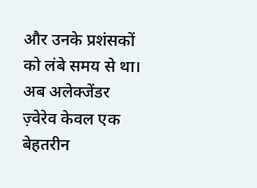और उनके प्रशंसकों को लंबे समय से था। अब अलेक्जेंडर ज़्वेरेव केवल एक बेहतरीन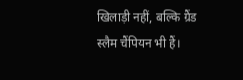खिलाड़ी नहीं, बल्कि ग्रैंड स्लैम चैंपियन भी हैं।